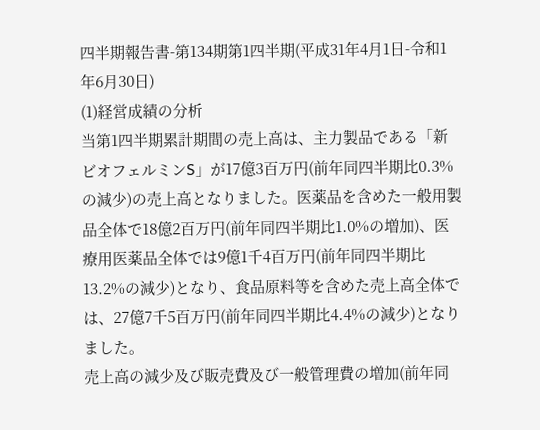四半期報告書-第134期第1四半期(平成31年4月1日-令和1年6月30日)
(1)経営成績の分析
当第1四半期累計期間の売上高は、主力製品である「新ビオフェルミンS」が17億3百万円(前年同四半期比0.3%の減少)の売上高となりました。医薬品を含めた一般用製品全体で18億2百万円(前年同四半期比1.0%の増加)、医療用医薬品全体では9億1千4百万円(前年同四半期比13.2%の減少)となり、食品原料等を含めた売上高全体では、27億7千5百万円(前年同四半期比4.4%の減少)となりました。
売上高の減少及び販売費及び一般管理費の増加(前年同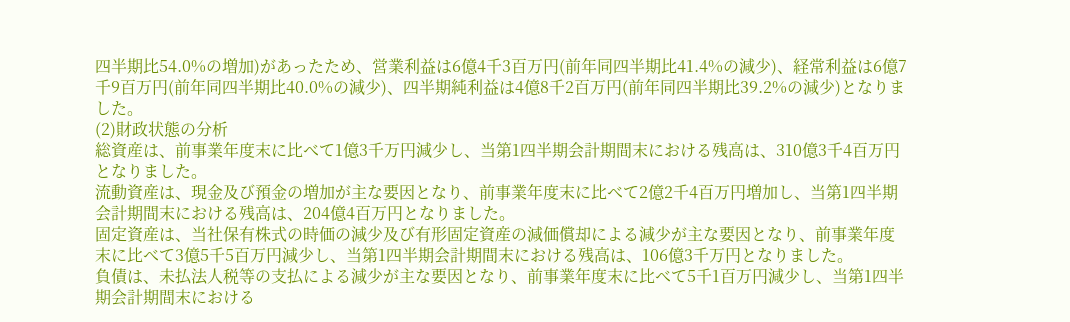四半期比54.0%の増加)があったため、営業利益は6億4千3百万円(前年同四半期比41.4%の減少)、経常利益は6億7千9百万円(前年同四半期比40.0%の減少)、四半期純利益は4億8千2百万円(前年同四半期比39.2%の減少)となりました。
(2)財政状態の分析
総資産は、前事業年度末に比べて1億3千万円減少し、当第1四半期会計期間末における残高は、310億3千4百万円となりました。
流動資産は、現金及び預金の増加が主な要因となり、前事業年度末に比べて2億2千4百万円増加し、当第1四半期会計期間末における残高は、204億4百万円となりました。
固定資産は、当社保有株式の時価の減少及び有形固定資産の減価償却による減少が主な要因となり、前事業年度末に比べて3億5千5百万円減少し、当第1四半期会計期間末における残高は、106億3千万円となりました。
負債は、未払法人税等の支払による減少が主な要因となり、前事業年度末に比べて5千1百万円減少し、当第1四半期会計期間末における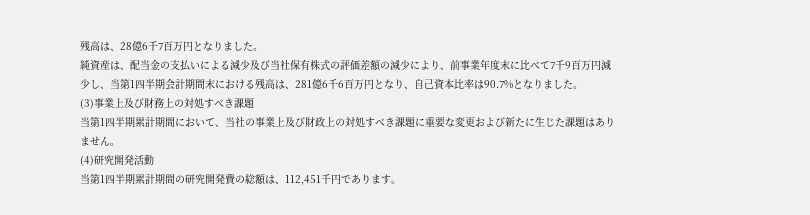残高は、28億6千7百万円となりました。
純資産は、配当金の支払いによる減少及び当社保有株式の評価差額の減少により、前事業年度末に比べて7千9百万円減少し、当第1四半期会計期間末における残高は、281億6千6百万円となり、自己資本比率は90.7%となりました。
(3)事業上及び財務上の対処すべき課題
当第1四半期累計期間において、当社の事業上及び財政上の対処すべき課題に重要な変更および新たに生じた課題はありません。
(4)研究開発活動
当第1四半期累計期間の研究開発費の総額は、112,451千円であります。